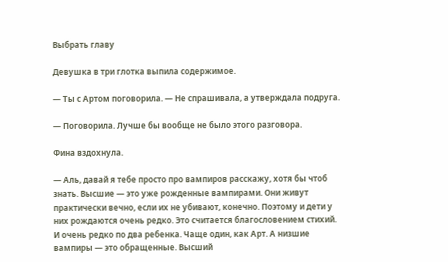Выбрать главу

Девушка в три глотка выпила содержимое.

— Ты с Артом поговорила. — Не спрашивала, а утверждала подруга.

— Поговорила. Лучше бы вообще не было этого разговора.

Фина вздохнула.

— Аль, давай я тебе просто про вампиров расскажу, хотя бы чтоб знать. Высшие — это уже рожденные вампирами. Они живут практически вечно, если их не убивают, конечно. Поэтому и дети у них рождаются очень редко. Это считается благословением стихий. И очень редко по два ребенка. Чаще один, как Арт. А низшие вампиры — это обращенные. Высший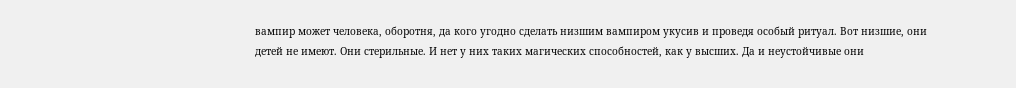вампир может человека, оборотня, да кого угодно сделать низшим вампиром укусив и проведя особый ритуал. Вот низшие, они детей не имеют. Они стерильные. И нет у них таких магических способностей, как у высших. Да и неустойчивые они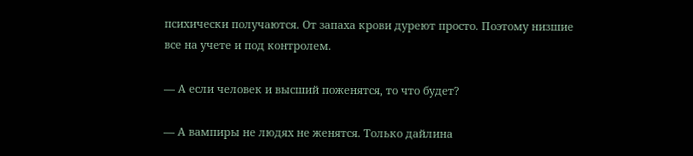психически получаются. От запаха крови дуреют просто. Поэтому низшие все на учете и под контролем.

— А если человек и высший поженятся, то что будет?

— А вампиры не людях не женятся. Только дайлина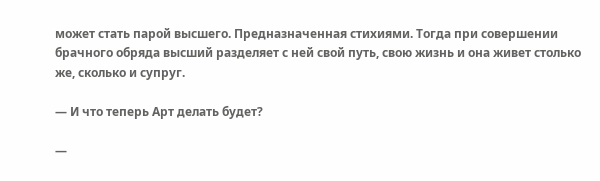может стать парой высшего. Предназначенная стихиями. Тогда при совершении брачного обряда высший разделяет с ней свой путь, свою жизнь и она живет столько же, сколько и супруг.

— И что теперь Арт делать будет?

—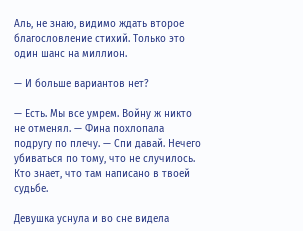Аль, не знаю, видимо ждать второе благословление стихий. Только это один шанс на миллион.

— И больше вариантов нет?

— Есть. Мы все умрем. Войну ж никто не отменял. — Фина похлопала подругу по плечу. — Спи давай. Нечего убиваться по тому, что не случилось. Кто знает, что там написано в твоей судьбе.

Девушка уснула и во сне видела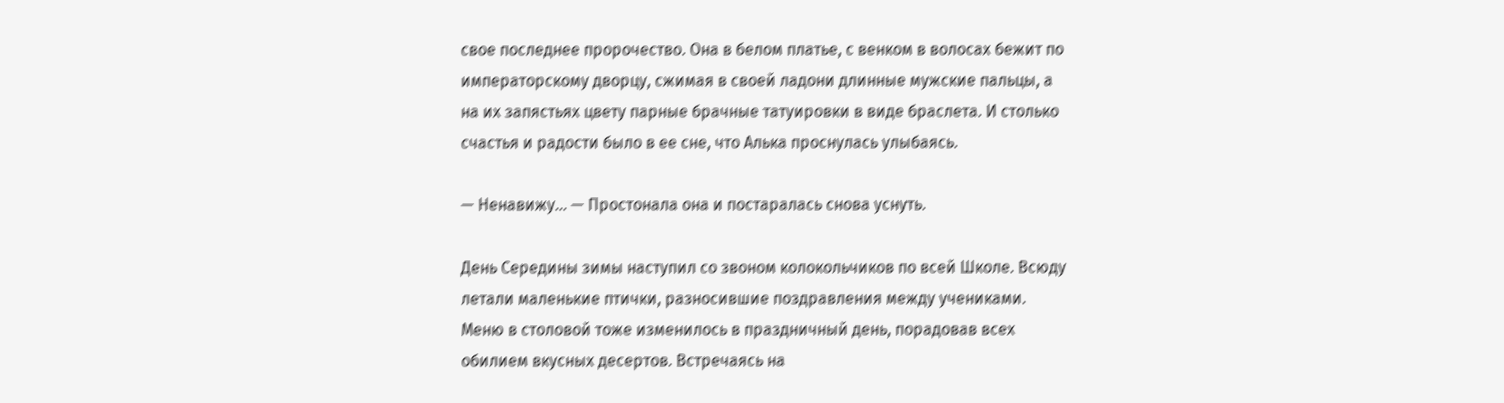свое последнее пророчество. Она в белом платье, с венком в волосах бежит по императорскому дворцу, сжимая в своей ладони длинные мужские пальцы, а на их запястьях цвету парные брачные татуировки в виде браслета. И столько счастья и радости было в ее сне, что Алька проснулась улыбаясь.

— Ненавижу… — Простонала она и постаралась снова уснуть.

День Середины зимы наступил со звоном колокольчиков по всей Школе. Всюду летали маленькие птички, разносившие поздравления между учениками. Меню в столовой тоже изменилось в праздничный день, порадовав всех обилием вкусных десертов. Встречаясь на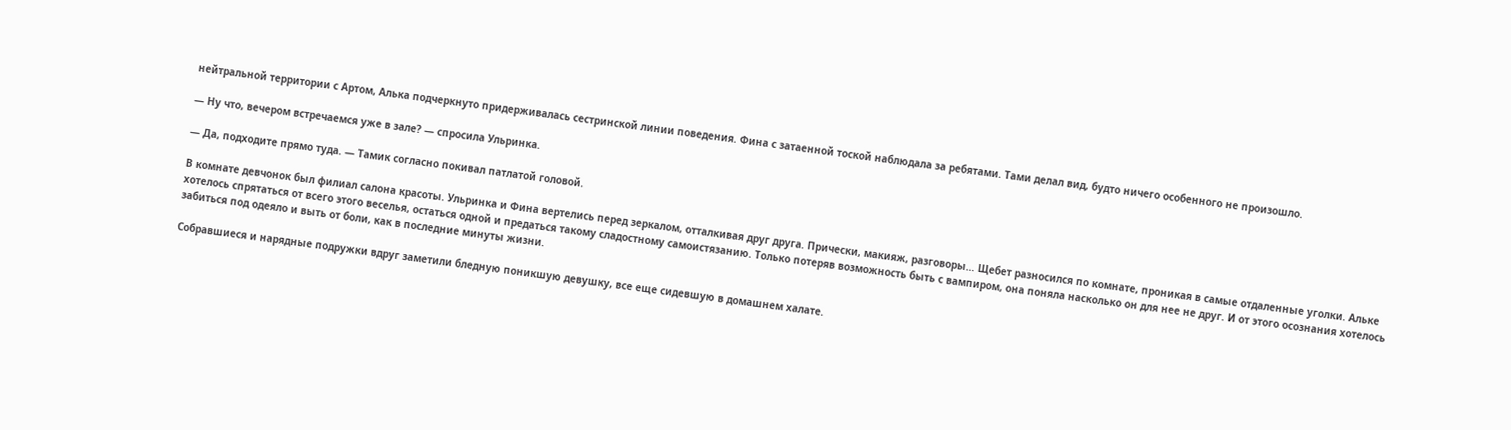нейтральной территории с Артом, Алька подчеркнуто придерживалась сестринской линии поведения. Фина с затаенной тоской наблюдала за ребятами. Тами делал вид, будто ничего особенного не произошло.

— Ну что, вечером встречаемся уже в зале? — спросила Ульринка.

— Да, подходите прямо туда. — Тамик согласно покивал патлатой головой.

В комнате девчонок был филиал салона красоты. Ульринка и Фина вертелись перед зеркалом, отталкивая друг друга. Прически, макияж, разговоры… Щебет разносился по комнате, проникая в самые отдаленные уголки. Альке хотелось спрятаться от всего этого веселья, остаться одной и предаться такому сладостному самоистязанию. Только потеряв возможность быть с вампиром, она поняла насколько он для нее не друг. И от этого осознания хотелось забиться под одеяло и выть от боли, как в последние минуты жизни.

Собравшиеся и нарядные подружки вдруг заметили бледную поникшую девушку, все еще сидевшую в домашнем халате.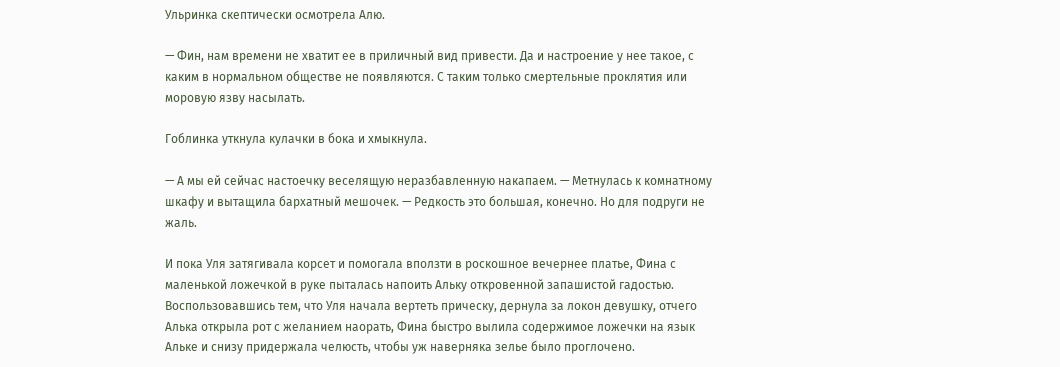Ульринка скептически осмотрела Алю.

— Фин, нам времени не хватит ее в приличный вид привести. Да и настроение у нее такое, с каким в нормальном обществе не появляются. С таким только смертельные проклятия или моровую язву насылать.

Гоблинка уткнула кулачки в бока и хмыкнула.

— А мы ей сейчас настоечку веселящую неразбавленную накапаем. — Метнулась к комнатному шкафу и вытащила бархатный мешочек. — Редкость это большая, конечно. Но для подруги не жаль.

И пока Уля затягивала корсет и помогала вползти в роскошное вечернее платье, Фина с маленькой ложечкой в руке пыталась напоить Альку откровенной запашистой гадостью. Воспользовавшись тем, что Уля начала вертеть прическу, дернула за локон девушку, отчего Алька открыла рот с желанием наорать, Фина быстро вылила содержимое ложечки на язык Альке и снизу придержала челюсть, чтобы уж наверняка зелье было проглочено.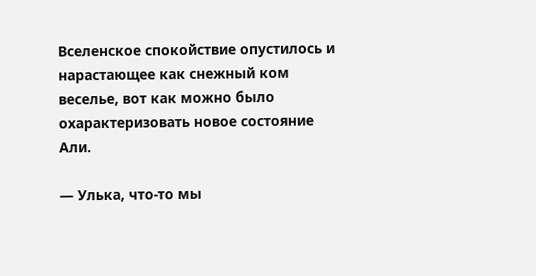Вселенское спокойствие опустилось и нарастающее как снежный ком веселье, вот как можно было охарактеризовать новое состояние Али.

— Улька, что-то мы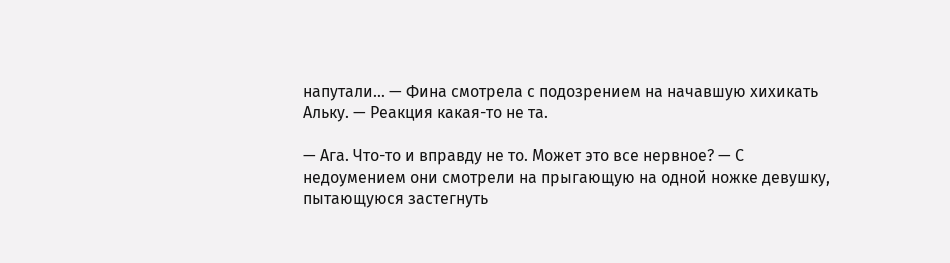напутали… — Фина смотрела с подозрением на начавшую хихикать Альку. — Реакция какая-то не та.

— Ага. Что-то и вправду не то. Может это все нервное? — С недоумением они смотрели на прыгающую на одной ножке девушку, пытающуюся застегнуть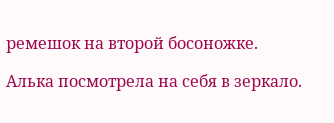ремешок на второй босоножке.

Алька посмотрела на себя в зеркало.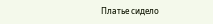Платье сидело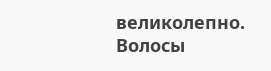великолепно. Волосы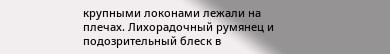крупными локонами лежали на плечах. Лихорадочный румянец и подозрительный блеск в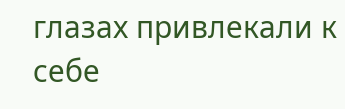глазах привлекали к себе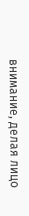внимание, делая лицо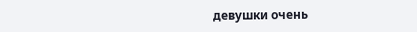девушки очень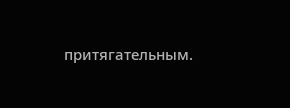притягательным.